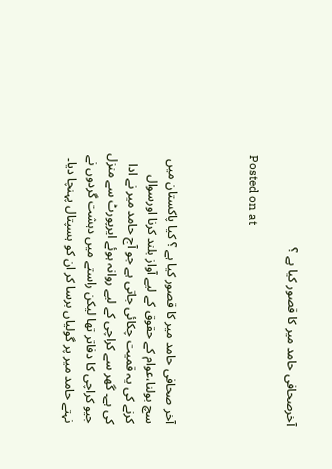آخرصحافی حامد میر کا قصور کیا ہے ؟

Posted on at



آخر صحافی حامد میر کا قصور کیا ہے ؟ کیا پاکستان میں سچ بولنا،عوام کے حقوق کے لیے آواز بلند کرنا اورسوال کرنے کی یہ قمیت چکائی جاتی ہے جو آج حامد میر نے ادا کی ہے۔ گھر سے کراچی کے لیے روانہ ہوئے ایرپورٹ سے منزل جیو کراچی کا دفاتر تھا لیکن راستے میں دہشت گردوں نے نہتے حامد میر پر گولیاں برسا کر ان کو ہسپتال پہنچا دیا۔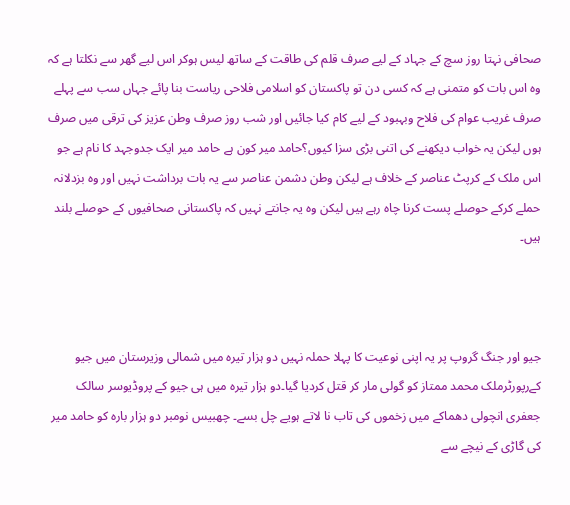صحافی نہتا روز سچ کے جہاد کے لیے صرف قلم کی طاقت کے ساتھ لیس ہوکر اس لیے گھر سے نکلتا ہے کہ وہ اس بات کو متمنی ہے کہ کسی دن تو پاکستان کو اسلامی فلاحی ریاست بنا پائے جہاں سب سے پہلے صرف غریب عوام کی فلاح وبہبود کے لیے کام کیا جائیں اور شب روز صرف وطن عزیز کی ترقی میں صرف ہوں لیکن یہ خواب دیکھنے کی اتنی بڑی سزا کیوں؟حامد میر کون ہے حامد میر ایک جدوجہد کا نام ہے جو اس ملک کے کرپٹ عناصر کے خلاف ہے لیکن وطن دشمن عناصر سے یہ بات برداشت نہیں اور وہ بزدلانہ حملے کرکے حوصلے پست کرنا چاہ رہے ہیں لیکن وہ یہ جانتے نہیں کہ پاکستانی صحافیوں کے حوصلے بلند ہیں۔



جیو اور جنگ گروپ پر یہ اپنی نوعیت کا پہلا حملہ نہیں دو ہزار تیرہ میں شمالی وزیرستان میں جیو کےرپورٹرملک محمد ممتاز کو گولی مار کر قتل کردیا گیا۔دو ہزار تیرہ میں ہی جیو کے پروڈیوسر سالک جعفری انچولی دھماکے میں زخموں کی تاب نا لاتے ہویے چل بسے۔ چھبیس نومبر دو ہزار بارہ کو حامد میر کی گاڑی کے نیچے سے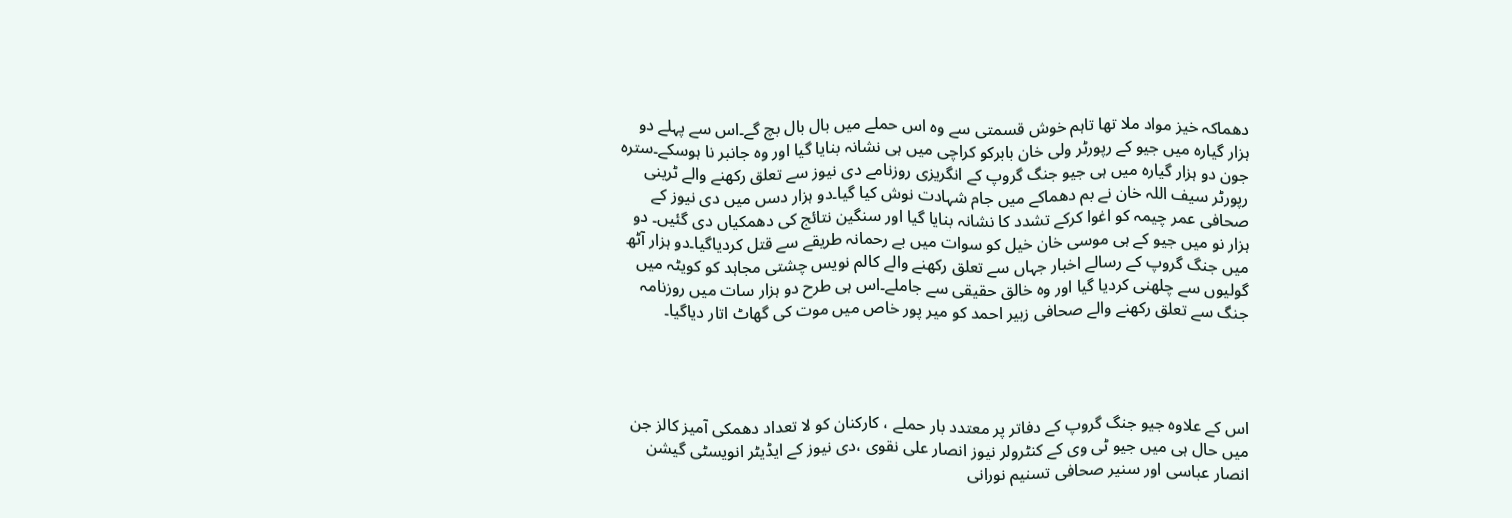دھماکہ خیز مواد ملا تھا تاہم خوش قسمتی سے وہ اس حملے میں بال بال بچ گے۔اس سے پہلے دو ہزار گیارہ میں جیو کے رپورٹر ولی خان بابرکو کراچی میں ہی نشانہ بنایا گیا اور وہ جانبر نا ہوسکے۔سترہ جون دو ہزار گیارہ میں ہی جیو جنگ گروپ کے انگریزی روزنامے دی نیوز سے تعلق رکھنے والے ٹرینی رپورٹر سیف اللہ خان نے بم دھماکے میں جام شہادت نوش کیا گیا۔دو ہزار دسں میں دی نیوز کے صحافی عمر چیمہ کو اغوا کرکے تشدد کا نشانہ بنایا گیا اور سنگین نتائج کی دھمکیاں دی گئیں۔ دو ہزار نو میں جیو کے ہی موسی خان خیل کو سوات میں بے رحمانہ طریقے سے قتل کردیاگیا۔دو ہزار آٹھ میں جنگ گروپ کے رسالے اخبار جہاں سے تعلق رکھنے والے کالم نویس چشتی مجاہد کو کویٹہ میں گولیوں سے چلھنی کردیا گیا اور وہ خالق حقیقی سے جاملے۔اس ہی طرح دو ہزار سات میں روزنامہ جنگ سے تعلق رکھنے والے صحافی زبیر احمد کو میر پور خاص میں موت کی گھاٹ اتار دیاگیا۔




اس کے علاوہ جیو جنگ گروپ کے دفاتر پر معتدد بار حملے ، کارکنان کو لا تعداد دھمکی آمیز کالز جن میں حال ہی میں جیو ٹی وی کے کنٹرولر نیوز انصار علی نقوی ،دی نیوز کے ایڈیٹر انویسٹی گیشن انصار عباسی اور سنیر صحافی تسنیم نورانی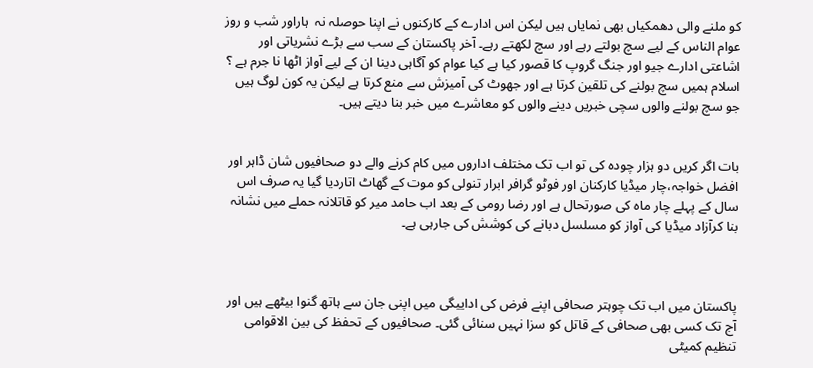کو ملنے والی دھمکیاں بھی نمایاں ہیں لیکن اس ادارے کے کارکنوں نے اپنا حوصلہ نہ  ہاراور شب و روز عوام الناس کے لیے سچ بولتے رہے اور سچ لکھتے رہے۔ آخر پاکستان کے سب سے بڑے نشریاتی اور اشاعتی ادارے جیو اور جنگ گروپ کا قصور کیا ہے کیا عوام کو آگاہی دینا ان کے لیے آواز اٹھا نا جرم ہے ؟ اسلام ہمیں سچ بولنے کی تلقین کرتا ہے اور جھوٹ کی آمیزش سے منع کرتا ہے لیکن یہ کون لوگ ہیں جو سچ بولنے والوں سچی خبریں دینے والوں کو معاشرے میں خبر بنا دیتے ہیں۔


بات اگر کریں دو ہزار چودہ کی تو اب تک مختلف اداروں میں کام کرنے والے دو صحافیوں شان ڈاہر اور افضل خواجہ،چار میڈیا کارکنان اور فوٹو گرافر ابرار تنولی کو موت کے گھاٹ اتاردیا گیا یہ صرف اس سال کے پہلے چار ماہ کی صورتحال ہے اور رضا رومی کے بعد اب حامد میر کو قاتلانہ حملے میں نشانہ بنا کرآزاد میڈیا کی آواز کو مسلسل دبانے کی کوشش کی جارہی ہے۔



پاکستان میں اب تک چوہتر صحافی اپنے فرض کی اداییگی میں اپنی جان سے ہاتھ گنوا بیٹھے ہیں اور آج تک کسی بھی صحافی کے قاتل کو سزا نہیں سنائی گئی۔ صحافیوں کے تحفظ کی بین الاقوامی تنظیم کمیٹی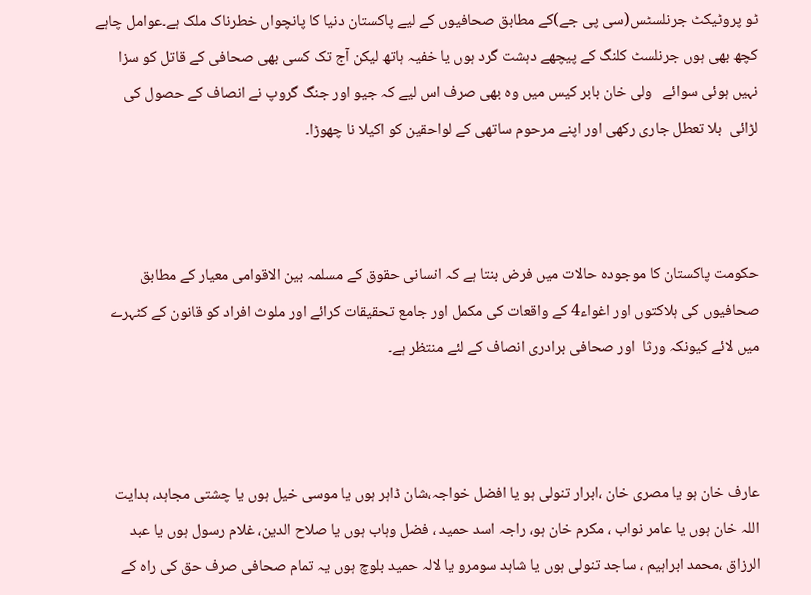ٹو پروٹیکٹ جرنلسٹس(سی پی جے)کے مطابق صحافیوں کے لیے پاکستان دنیا کا پانچواں خطرناک ملک ہے۔عوامل چاہے کچھ بھی ہوں جرنلسٹ کلنگ کے پیچھے دہشت گرد ہوں یا خفیہ ہاتھ لیکن آج تک کسی بھی صحافی کے قاتل کو سزا نہیں ہوئی سوائے   ولی خان بابر کیس میں وہ بھی صرف اس لیے کہ جیو اور جنگ گروپ نے انصاف کے حصول کی لڑائی  بلا تعطل جاری رکھی اور اپنے مرحوم ساتھی کے لواحقین کو اکیلا نا چھوڑا۔



حکومت پاکستان کا موجودہ حالات میں فرض بنتا ہے کہ انسانی حقوق کے مسلمہ بین الاقوامی معیار کے مطابق صحافیوں کی ہلاکتوں اور اغواء4 کے واقعات کی مکمل اور جامع تحقیقات کرائے اور ملوث افراد کو قانون کے کٹہرے میں لائے کیونکہ ورثا  اور صحافی برادری انصاف کے لئے منتظر ہے۔



عارف خان ہو یا مصری خان ،ابرار تنولی ہو یا افضل خواجہ،شان ڈاہر ہوں یا موسی خیل ہوں یا چشتی مجاہد، ہدایت اللہ خان ہوں یا عامر نواب ، مکرم خان ہو، راجہ اسد حمید ، فضل وہاب ہوں یا صلاح الدین، غلام رسول ہوں یا عبد الرزاق ،محمد ابراہیم ، ساجد تنولی ہوں یا شاہد سومرو یا لالہ حمید بلوچ ہوں یہ تمام صحافی صرف حق کی راہ کے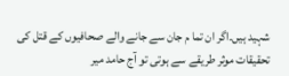شہید ہیں۔اگر ان تما م جان سے جانے والے صحافیوں کے قتل کی تحقیقات موثر طریقے سے ہوتی تو آج حامد میر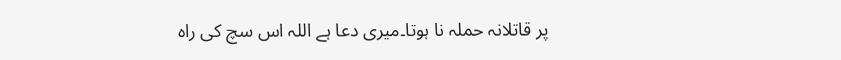پر قاتلانہ حملہ نا ہوتا۔میری دعا ہے اللہ اس سچ کی راہ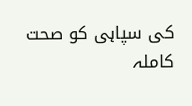کی سپاہی کو صحت کاملہ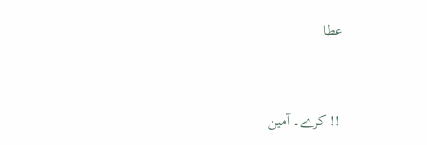عطا


 !! کرے۔ آمین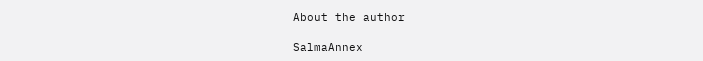About the author

SalmaAnnex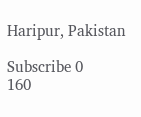Haripur, Pakistan

Subscribe 0
160